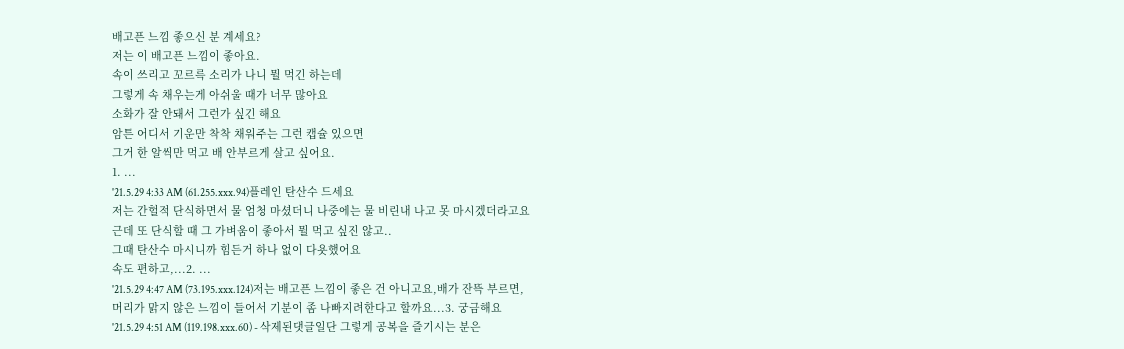배고픈 느낌 좋으신 분 계세요?
저는 이 배고픈 느낌이 좋아요.
속이 쓰리고 꼬르륵 소리가 나니 뭘 먹긴 하는데
그렇게 속 채우는게 아쉬울 때가 너무 많아요
소화가 잘 안돼서 그런가 싶긴 해요
암튼 어디서 기운만 착착 채워주는 그런 캡슐 있으면
그거 한 알씩만 먹고 배 안부르게 살고 싶어요.
1. ...
'21.5.29 4:33 AM (61.255.xxx.94)플레인 탄산수 드세요
저는 간헐적 단식하면서 물 엄청 마셨더니 나중에는 물 비린내 나고 못 마시겠더라고요
근데 또 단식할 때 그 가벼움이 좋아서 뭘 먹고 싶진 않고..
그때 탄산수 마시니까 힘든거 하나 없이 다욧했어요
속도 편하고,...2. ...
'21.5.29 4:47 AM (73.195.xxx.124)저는 배고픈 느낌이 좋은 건 아니고요,배가 잔뜩 부르면,
머리가 맑지 않은 느낌이 들어서 기분이 좀 나빠지려한다고 할까요...3. 궁금해요
'21.5.29 4:51 AM (119.198.xxx.60) - 삭제된댓글일단 그렇게 공복을 즐기시는 분은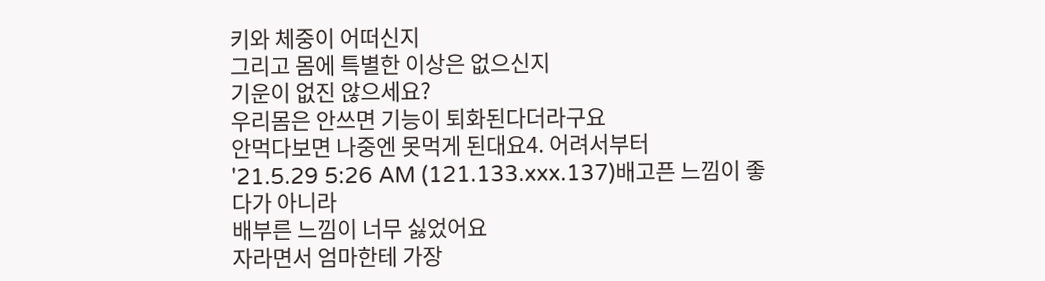키와 체중이 어떠신지
그리고 몸에 특별한 이상은 없으신지
기운이 없진 않으세요?
우리몸은 안쓰면 기능이 퇴화된다더라구요
안먹다보면 나중엔 못먹게 된대요4. 어려서부터
'21.5.29 5:26 AM (121.133.xxx.137)배고픈 느낌이 좋다가 아니라
배부른 느낌이 너무 싫었어요
자라면서 엄마한테 가장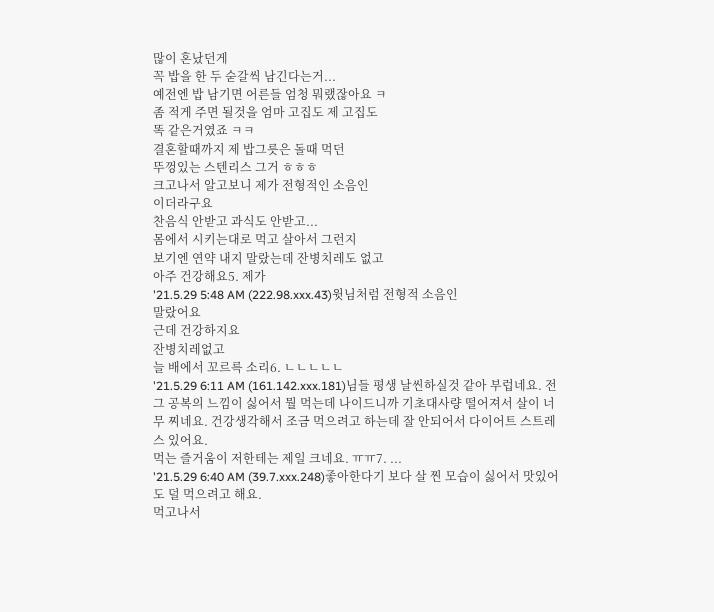많이 혼났던게
꼭 밥을 한 두 숟갈씩 남긴다는거...
예전엔 밥 남기면 어른들 엄청 뭐랬잖아요 ㅋ
좀 적게 주면 될것을 엄마 고집도 제 고집도
똑 같은거였죠 ㅋㅋ
결혼할때까지 제 밥그릇은 돌때 먹던
뚜껑있는 스텐리스 그거 ㅎㅎㅎ
크고나서 알고보니 제가 전형적인 소음인
이더라구요
찬음식 안받고 과식도 안받고...
몸에서 시키는대로 먹고 살아서 그런지
보기엔 연약 내지 말랐는데 잔병치레도 없고
아주 건강해요5. 제가
'21.5.29 5:48 AM (222.98.xxx.43)윗님처럼 전형적 소음인
말랐어요
근데 건강하지요
잔병치레없고
늘 배에서 꼬르륵 소리6. ㄴㄴㄴㄴㄴ
'21.5.29 6:11 AM (161.142.xxx.181)님들 평생 날씬하실것 같아 부럽네요. 전 그 공복의 느낌이 싫어서 뭘 먹는데 나이드니까 기초대사량 떨어져서 살이 너무 찌네요. 건강생각해서 조금 먹으려고 하는데 잘 안되어서 다이어트 스트레스 있어요.
먹는 즐거움이 저한테는 제일 크네요. ㅠㅠ7. ...
'21.5.29 6:40 AM (39.7.xxx.248)좋아한다기 보다 살 찐 모습이 싫어서 맛있어도 덜 먹으려고 해요.
먹고나서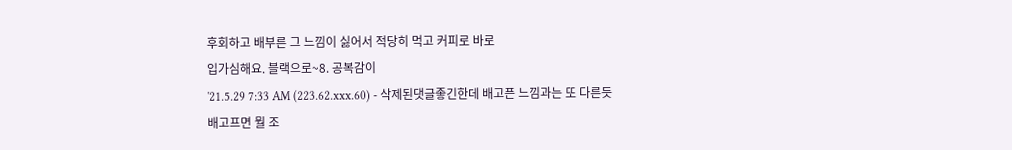후회하고 배부른 그 느낌이 싫어서 적당히 먹고 커피로 바로
입가심해요. 블랙으로~8. 공복감이
'21.5.29 7:33 AM (223.62.xxx.60) - 삭제된댓글좋긴한데 배고픈 느낌과는 또 다른듯
배고프면 뭘 조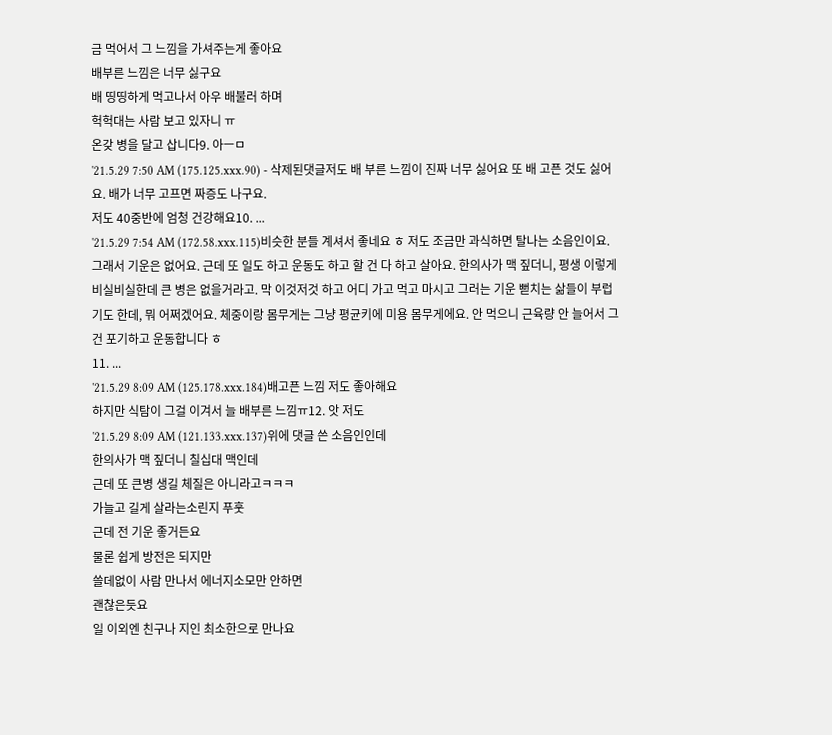금 먹어서 그 느낌을 가셔주는게 좋아요
배부른 느낌은 너무 싫구요
배 띵띵하게 먹고나서 아우 배불러 하며
헉헉대는 사람 보고 있자니 ㅠ
온갖 병을 달고 삽니다9. 아ㅡㅁ
'21.5.29 7:50 AM (175.125.xxx.90) - 삭제된댓글저도 배 부른 느낌이 진짜 너무 싫어요 또 배 고픈 것도 싫어요. 배가 너무 고프면 짜증도 나구요.
저도 40중반에 엄청 건강해요10. ...
'21.5.29 7:54 AM (172.58.xxx.115)비슷한 분들 계셔서 좋네요 ㅎ 저도 조금만 과식하면 탈나는 소음인이요. 그래서 기운은 없어요. 근데 또 일도 하고 운동도 하고 할 건 다 하고 살아요. 한의사가 맥 짚더니, 평생 이렇게 비실비실한데 큰 병은 없을거라고. 막 이것저것 하고 어디 가고 먹고 마시고 그러는 기운 뻗치는 삶들이 부럽기도 한데, 뭐 어쩌겠어요. 체중이랑 몸무게는 그냥 평균키에 미용 몸무게에요. 안 먹으니 근육량 안 늘어서 그건 포기하고 운동합니다 ㅎ
11. ...
'21.5.29 8:09 AM (125.178.xxx.184)배고픈 느낌 저도 좋아해요
하지만 식탐이 그걸 이겨서 늘 배부른 느낌ㅠ12. 앗 저도
'21.5.29 8:09 AM (121.133.xxx.137)위에 댓글 쓴 소음인인데
한의사가 맥 짚더니 칠십대 맥인데
근데 또 큰병 생길 체질은 아니라고ㅋㅋㅋ
가늘고 길게 살라는소린지 푸훗
근데 전 기운 좋거든요
물론 쉽게 방전은 되지만
쓸데없이 사람 만나서 에너지소모만 안하면
괜찮은듯요
일 이외엔 친구나 지인 최소한으로 만나요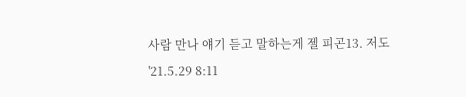사람 만나 얘기 듣고 말하는게 젤 피곤13. 저도
'21.5.29 8:11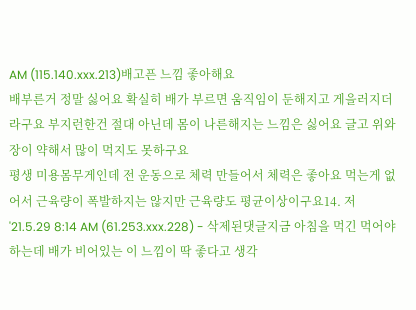AM (115.140.xxx.213)배고픈 느낌 좋아해요
배부른거 정말 싫어요 확실히 배가 부르면 움직임이 둔해지고 게을러지더라구요 부지런한건 절대 아닌데 몸이 나른해지는 느낌은 싫어요 글고 위와 장이 약해서 많이 먹지도 못하구요
평생 미용몸무게인데 전 운동으로 체력 만들어서 체력은 좋아요 먹는게 없어서 근육량이 폭발하지는 않지만 근육량도 평균이상이구요14. 저
'21.5.29 8:14 AM (61.253.xxx.228) - 삭제된댓글지금 아침을 먹긴 먹어야 하는데 배가 비어있는 이 느낌이 딱 좋다고 생각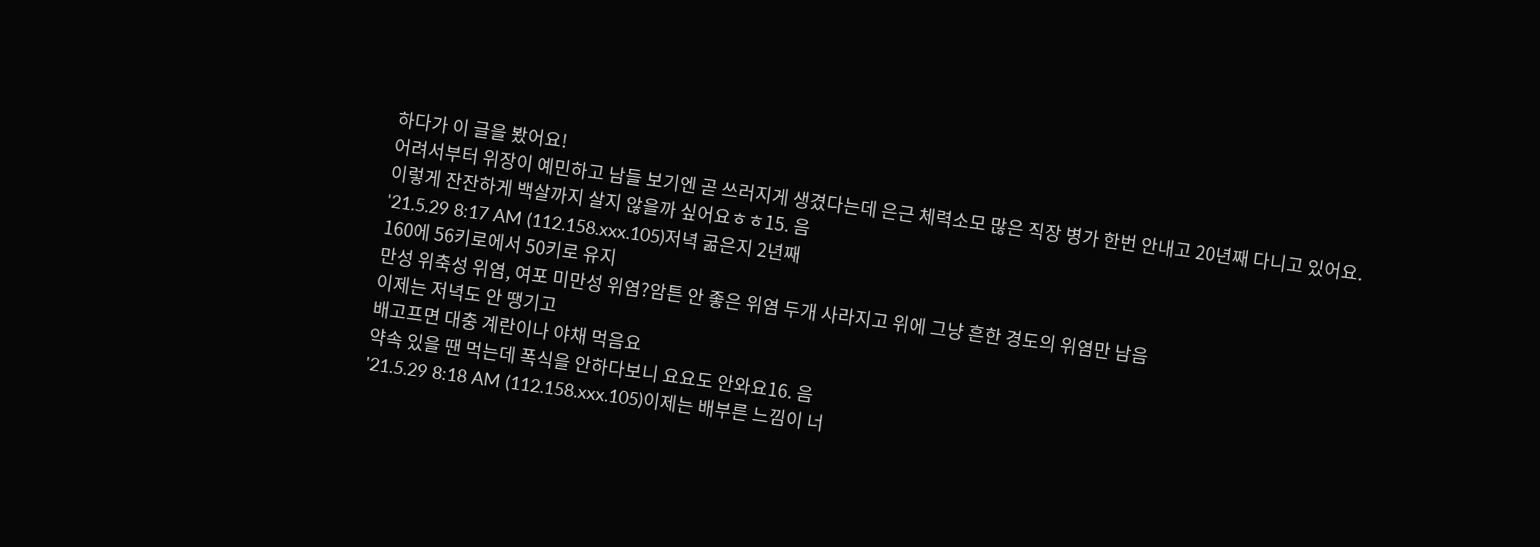하다가 이 글을 봤어요!
어려서부터 위장이 예민하고 남들 보기엔 곧 쓰러지게 생겼다는데 은근 체력소모 많은 직장 병가 한번 안내고 20년째 다니고 있어요.
이렇게 잔잔하게 백살까지 살지 않을까 싶어요ㅎㅎ15. 음
'21.5.29 8:17 AM (112.158.xxx.105)저녁 굶은지 2년째
160에 56키로에서 50키로 유지
만성 위축성 위염, 여포 미만성 위염?암튼 안 좋은 위염 두개 사라지고 위에 그냥 흔한 경도의 위염만 남음
이제는 저녁도 안 땡기고
배고프면 대충 계란이나 야채 먹음요
약속 있을 땐 먹는데 폭식을 안하다보니 요요도 안와요16. 음
'21.5.29 8:18 AM (112.158.xxx.105)이제는 배부른 느낌이 너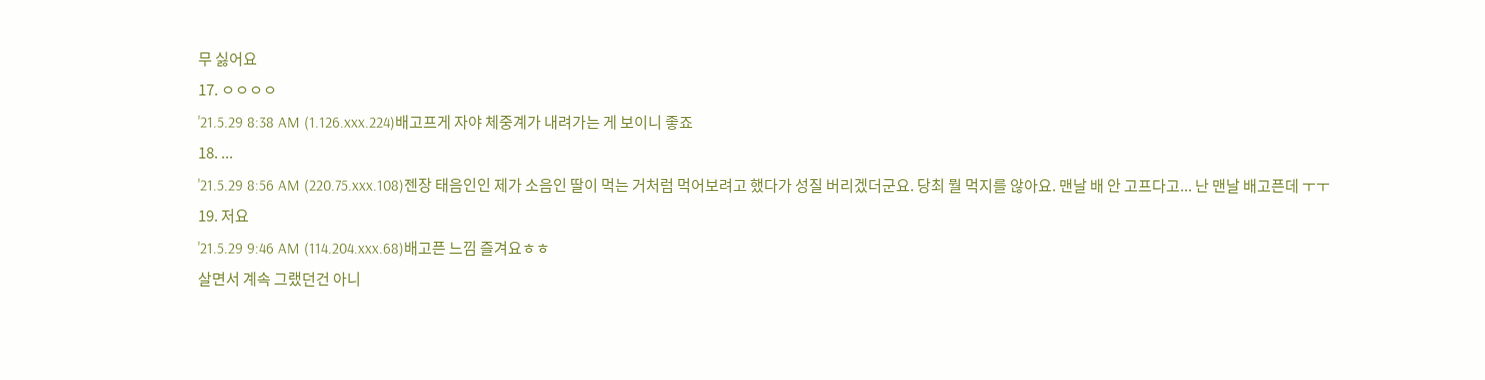무 싫어요
17. ㅇㅇㅇㅇ
'21.5.29 8:38 AM (1.126.xxx.224)배고프게 자야 체중계가 내려가는 게 보이니 좋죠
18. ...
'21.5.29 8:56 AM (220.75.xxx.108)젠장 태음인인 제가 소음인 딸이 먹는 거처럼 먹어보려고 했다가 성질 버리겠더군요. 당최 뭘 먹지를 않아요. 맨날 배 안 고프다고... 난 맨날 배고픈데 ㅜㅜ
19. 저요
'21.5.29 9:46 AM (114.204.xxx.68)배고픈 느낌 즐겨요ㅎㅎ
살면서 계속 그랬던건 아니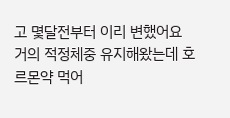고 몇달전부터 이리 변했어요
거의 적정체중 유지해왔는데 호르몬약 먹어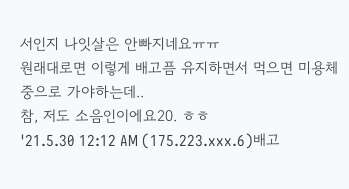서인지 나잇살은 안빠지네요ㅠㅠ
원래대로면 이렇게 배고픔 유지하면서 먹으면 미용체중으로 가야하는데..
참, 저도 소음인이에요20. ㅎㅎ
'21.5.30 12:12 AM (175.223.xxx.6)배고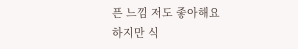픈 느낌 저도 좋아해요
하지만 식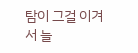탐이 그걸 이겨서 늘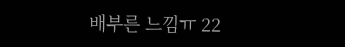배부른 느낌ㅠ 22